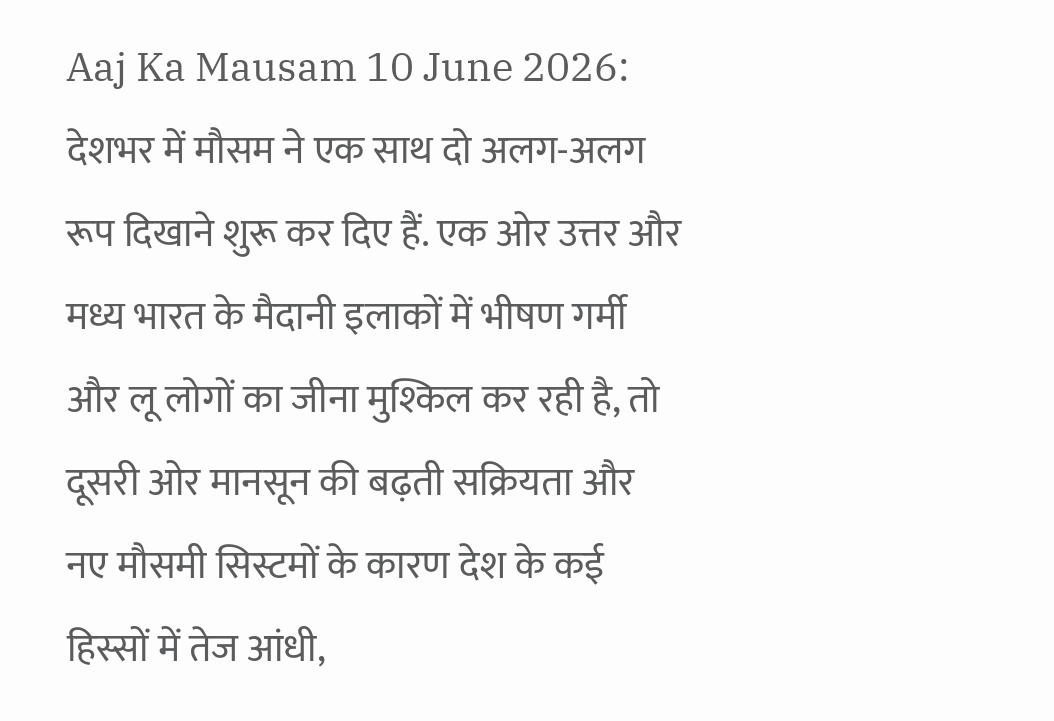Aaj Ka Mausam 10 June 2026: देशभर में मौसम ने एक साथ दो अलग-अलग रूप दिखाने शुरू कर दिए हैं. एक ओर उत्तर और मध्य भारत के मैदानी इलाकों में भीषण गर्मी और लू लोगों का जीना मुश्किल कर रही है, तो दूसरी ओर मानसून की बढ़ती सक्रियता और नए मौसमी सिस्टमों के कारण देश के कई हिस्सों में तेज आंधी,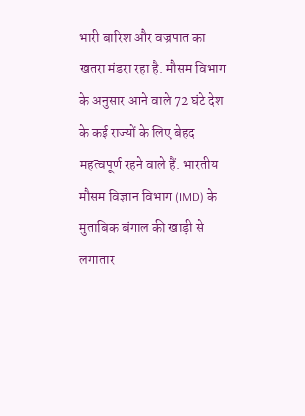भारी बारिश और वज्रपात का खतरा मंडरा रहा है. मौसम विभाग के अनुसार आने वाले 72 घंटे देश के कई राज्यों के लिए बेहद महत्वपूर्ण रहने वाले हैं. भारतीय मौसम विज्ञान विभाग (IMD) के मुताबिक बंगाल की खाड़ी से लगातार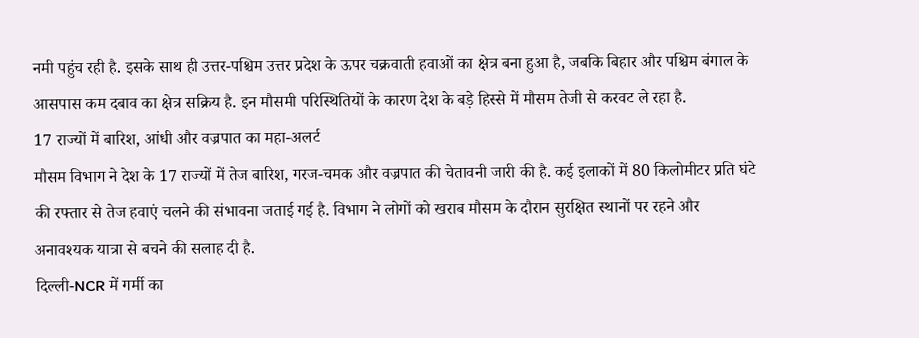नमी पहुंच रही है. इसके साथ ही उत्तर-पश्चिम उत्तर प्रदेश के ऊपर चक्रवाती हवाओं का क्षेत्र बना हुआ है, जबकि बिहार और पश्चिम बंगाल के आसपास कम दबाव का क्षेत्र सक्रिय है. इन मौसमी परिस्थितियों के कारण देश के बड़े हिस्से में मौसम तेजी से करवट ले रहा है.
17 राज्यों में बारिश, आंधी और वज्रपात का महा-अलर्ट
मौसम विभाग ने देश के 17 राज्यों में तेज बारिश, गरज-चमक और वज्रपात की चेतावनी जारी की है. कई इलाकों में 80 किलोमीटर प्रति घंटे की रफ्तार से तेज हवाएं चलने की संभावना जताई गई है. विभाग ने लोगों को खराब मौसम के दौरान सुरक्षित स्थानों पर रहने और अनावश्यक यात्रा से बचने की सलाह दी है.
दिल्ली-NCR में गर्मी का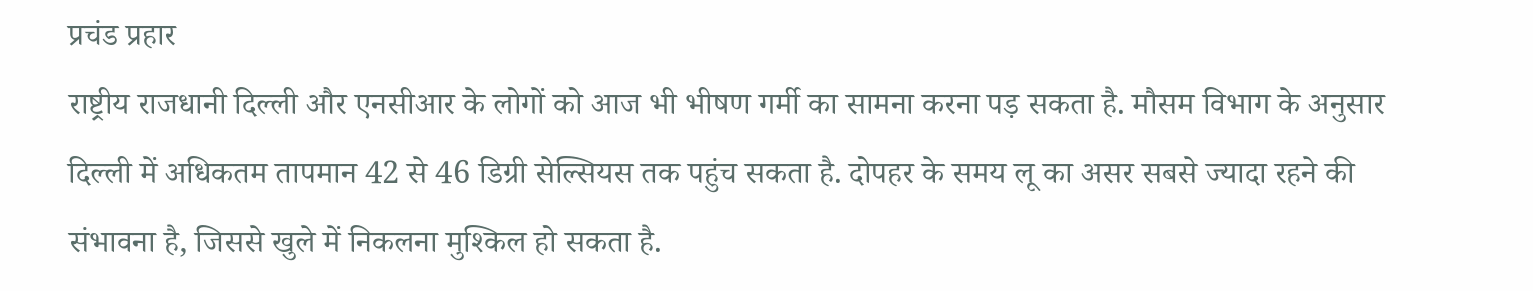प्रचंड प्रहार
राष्ट्रीय राजधानी दिल्ली और एनसीआर के लोगों को आज भी भीषण गर्मी का सामना करना पड़ सकता है. मौसम विभाग के अनुसार दिल्ली में अधिकतम तापमान 42 से 46 डिग्री सेल्सियस तक पहुंच सकता है. दोपहर के समय लू का असर सबसे ज्यादा रहने की संभावना है, जिससे खुले में निकलना मुश्किल हो सकता है.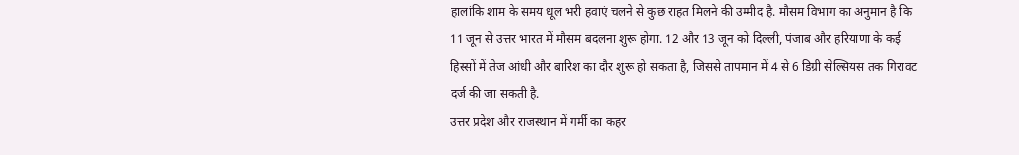हालांकि शाम के समय धूल भरी हवाएं चलने से कुछ राहत मिलने की उम्मीद है. मौसम विभाग का अनुमान है कि 11 जून से उत्तर भारत में मौसम बदलना शुरू होगा. 12 और 13 जून को दिल्ली, पंजाब और हरियाणा के कई हिस्सों में तेज आंधी और बारिश का दौर शुरू हो सकता है, जिससे तापमान में 4 से 6 डिग्री सेल्सियस तक गिरावट दर्ज की जा सकती है.
उत्तर प्रदेश और राजस्थान में गर्मी का कहर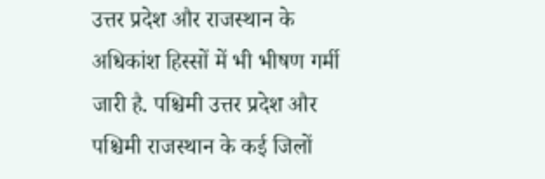उत्तर प्रदेश और राजस्थान के अधिकांश हिस्सों में भी भीषण गर्मी जारी है. पश्चिमी उत्तर प्रदेश और पश्चिमी राजस्थान के कई जिलों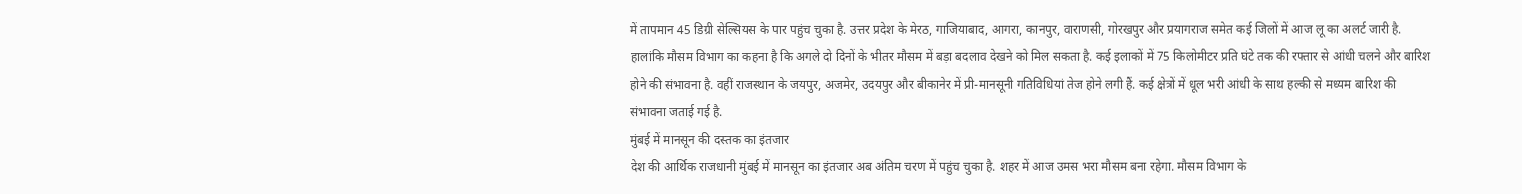में तापमान 45 डिग्री सेल्सियस के पार पहुंच चुका है. उत्तर प्रदेश के मेरठ, गाजियाबाद, आगरा, कानपुर, वाराणसी, गोरखपुर और प्रयागराज समेत कई जिलों में आज लू का अलर्ट जारी है. हालांकि मौसम विभाग का कहना है कि अगले दो दिनों के भीतर मौसम में बड़ा बदलाव देखने को मिल सकता है. कई इलाकों में 75 किलोमीटर प्रति घंटे तक की रफ्तार से आंधी चलने और बारिश होने की संभावना है. वहीं राजस्थान के जयपुर, अजमेर, उदयपुर और बीकानेर में प्री-मानसूनी गतिविधियां तेज होने लगी हैं. कई क्षेत्रों में धूल भरी आंधी के साथ हल्की से मध्यम बारिश की संभावना जताई गई है.
मुंबई में मानसून की दस्तक का इंतजार
देश की आर्थिक राजधानी मुंबई में मानसून का इंतजार अब अंतिम चरण में पहुंच चुका है. शहर में आज उमस भरा मौसम बना रहेगा. मौसम विभाग के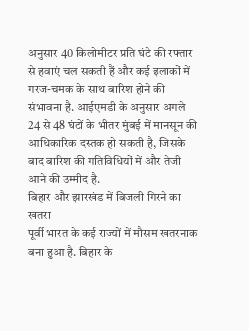अनुसार 40 किलोमीटर प्रति घंटे की रफ्तार से हवाएं चल सकती हैं और कई इलाकों में गरज-चमक के साथ बारिश होने की संभावना है. आईएमडी के अनुसार अगले 24 से 48 घंटों के भीतर मुंबई में मानसून की आधिकारिक दस्तक हो सकती है, जिसके बाद बारिश की गतिविधियों में और तेजी आने की उम्मीद है.
बिहार और झारखंड में बिजली गिरने का खतरा
पूर्वी भारत के कई राज्यों में मौसम खतरनाक बना हुआ है. बिहार के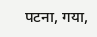पटना, गया,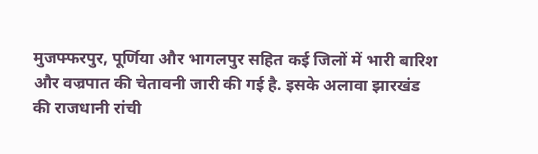मुजफ्फरपुर, पूर्णिया और भागलपुर सहित कई जिलों में भारी बारिश और वज्रपात की चेतावनी जारी की गई है. इसके अलावा झारखंड की राजधानी रांची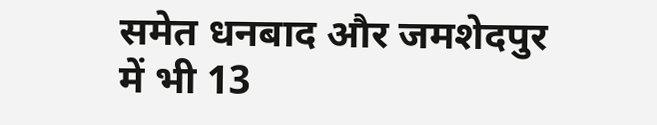समेत धनबाद और जमशेदपुर में भी 13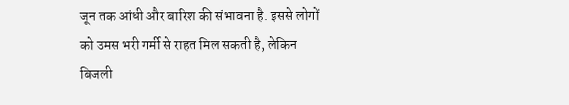जून तक आंधी और बारिश की संभावना है. इससे लोगों को उमस भरी गर्मी से राहत मिल सकती है, लेकिन बिजली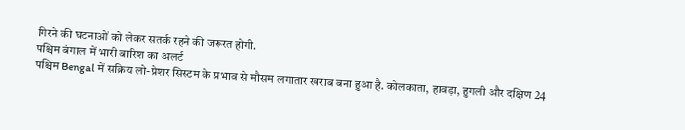गिरने की घटनाओं को लेकर सतर्क रहने की जरूरत होगी.
पश्चिम बंगाल में भारी बारिश का अलर्ट
पश्चिम Bengal में सक्रिय लो-प्रेशर सिस्टम के प्रभाव से मौसम लगातार खराब बना हुआ है. कोलकाता, हावड़ा, हुगली और दक्षिण 24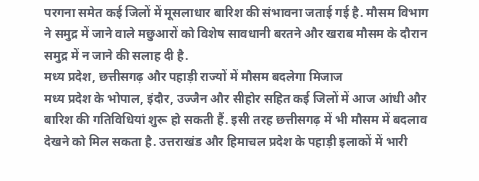परगना समेत कई जिलों में मूसलाधार बारिश की संभावना जताई गई है. मौसम विभाग ने समुद्र में जाने वाले मछुआरों को विशेष सावधानी बरतने और खराब मौसम के दौरान समुद्र में न जाने की सलाह दी है.
मध्य प्रदेश, छत्तीसगढ़ और पहाड़ी राज्यों में मौसम बदलेगा मिजाज
मध्य प्रदेश के भोपाल, इंदौर, उज्जैन और सीहोर सहित कई जिलों में आज आंधी और बारिश की गतिविधियां शुरू हो सकती हैं. इसी तरह छत्तीसगढ़ में भी मौसम में बदलाव देखने को मिल सकता है. उत्तराखंड और हिमाचल प्रदेश के पहाड़ी इलाकों में भारी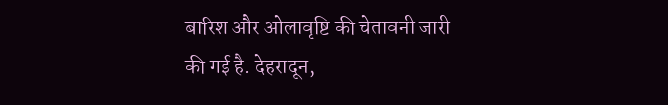बारिश और ओलावृष्टि की चेतावनी जारी की गई है. देहरादून,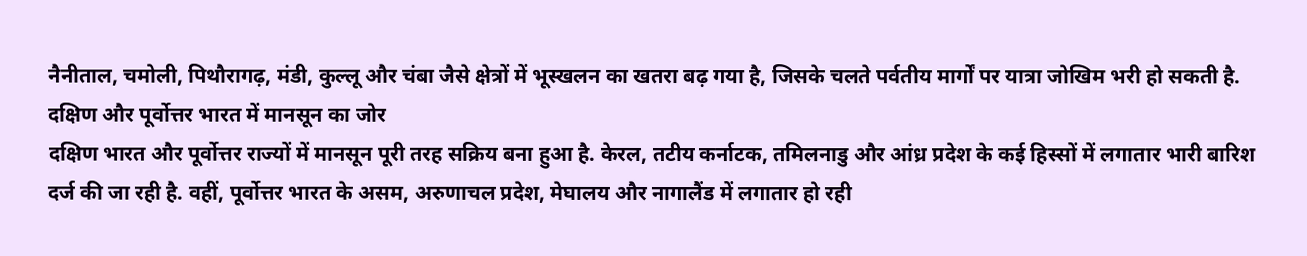नैनीताल, चमोली, पिथौरागढ़, मंडी, कुल्लू और चंबा जैसे क्षेत्रों में भूस्खलन का खतरा बढ़ गया है, जिसके चलते पर्वतीय मार्गों पर यात्रा जोखिम भरी हो सकती है.
दक्षिण और पूर्वोत्तर भारत में मानसून का जोर
दक्षिण भारत और पूर्वोत्तर राज्यों में मानसून पूरी तरह सक्रिय बना हुआ है. केरल, तटीय कर्नाटक, तमिलनाडु और आंध्र प्रदेश के कई हिस्सों में लगातार भारी बारिश दर्ज की जा रही है. वहीं, पूर्वोत्तर भारत के असम, अरुणाचल प्रदेश, मेघालय और नागालैंड में लगातार हो रही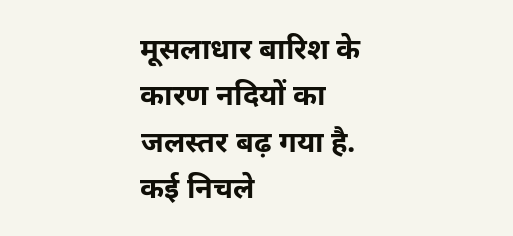मूसलाधार बारिश के कारण नदियों का जलस्तर बढ़ गया है. कई निचले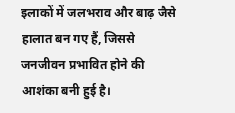इलाकों में जलभराव और बाढ़ जैसे हालात बन गए हैं, जिससे जनजीवन प्रभावित होने की आशंका बनी हुई है।